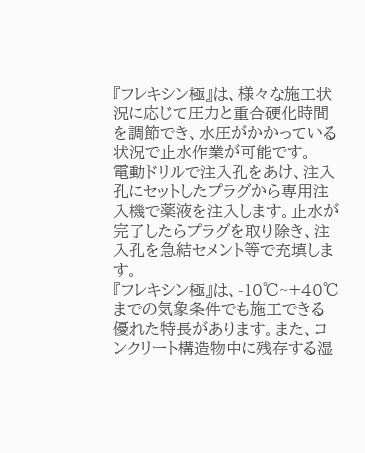『フレキシン極』は、様々な施工状況に応じて圧力と重合硬化時間を調節でき、水圧がかかっている状況で止水作業が可能です。
電動ドリルで注入孔をあけ、注入孔にセットしたプラグから専用注入機で薬液を注入します。止水が完了したらプラグを取り除き、注入孔を急結セメント等で充填します。
『フレキシン極』は、-10℃~+40℃までの気象条件でも施工できる優れた特長があります。また、コンクリート構造物中に残存する湿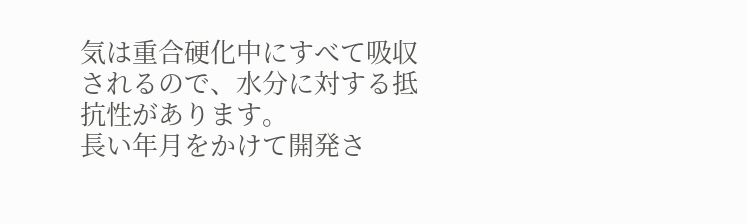気は重合硬化中にすべて吸収されるので、水分に対する抵抗性があります。
長い年月をかけて開発さ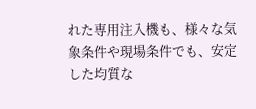れた専用注入機も、様々な気象条件や現場条件でも、安定した均質な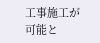工事施工が可能と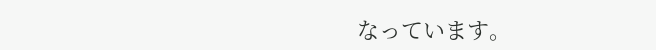なっています。